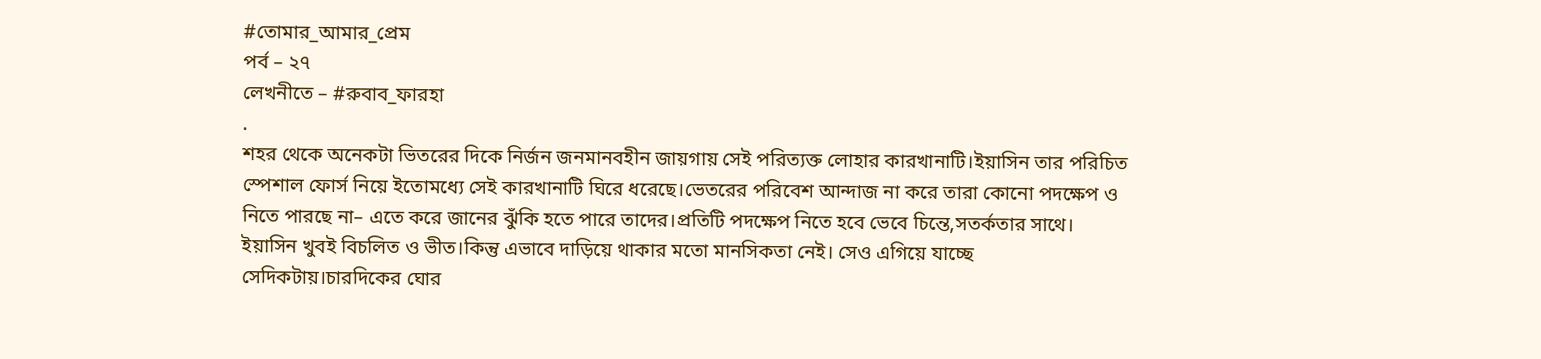#তোমার_আমার_প্রেম
পর্ব – ২৭
লেখনীতে – #রুবাব_ফারহা
.
শহর থেকে অনেকটা ভিতরের দিকে নির্জন জনমানবহীন জায়গায় সেই পরিত্যক্ত লোহার কারখানাটি।ইয়াসিন তার পরিচিত স্পেশাল ফোর্স নিয়ে ইতোমধ্যে সেই কারখানাটি ঘিরে ধরেছে।ভেতরের পরিবেশ আন্দাজ না করে তারা কোনো পদক্ষেপ ও নিতে পারছে না– এতে করে জানের ঝুঁকি হতে পারে তাদের।প্রতিটি পদক্ষেপ নিতে হবে ভেবে চিন্তে,সতর্কতার সাথে।
ইয়াসিন খুবই বিচলিত ও ভীত।কিন্তু এভাবে দাড়িয়ে থাকার মতো মানসিকতা নেই। সেও এগিয়ে যাচ্ছে সেদিকটায়।চারদিকের ঘোর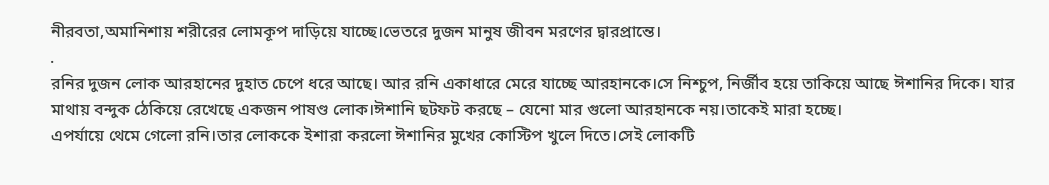নীরবতা,অমানিশায় শরীরের লোমকূপ দাড়িয়ে যাচ্ছে।ভেতরে দুজন মানুষ জীবন মরণের দ্বারপ্রান্তে।
.
রনির দুজন লোক আরহানের দুহাত চেপে ধরে আছে। আর রনি একাধারে মেরে যাচ্ছে আরহানকে।সে নিশ্চুপ, নির্জীব হয়ে তাকিয়ে আছে ঈশানির দিকে। যার মাথায় বন্দুক ঠেকিয়ে রেখেছে একজন পাষণ্ড লোক।ঈশানি ছটফট করছে – যেনো মার গুলো আরহানকে নয়।তাকেই মারা হচ্ছে।
এপর্যায়ে থেমে গেলো রনি।তার লোককে ইশারা করলো ঈশানির মুখের কোস্টিপ খুলে দিতে।সেই লোকটি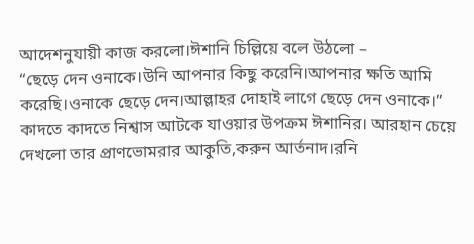আদেশনুযায়ী কাজ করলো।ঈশানি চিল্লিয়ে বলে উঠলো –
“ছেড়ে দেন ওনাকে।উনি আপনার কিছু করেনি।আপনার ক্ষতি আমি করেছি।ওনাকে ছেড়ে দেন।আল্লাহর দোহাই লাগে ছেড়ে দেন ওনাকে।”
কাদতে কাদতে নিশ্বাস আটকে যাওয়ার উপক্রম ঈশানির। আরহান চেয়ে দেখলো তার প্রাণভোমরার আকুতি,করুন আর্তনাদ।রনি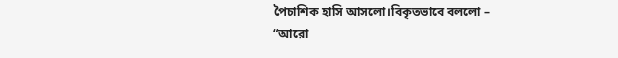পৈচাশিক হাসি আসলো।বিকৃতভাবে বললো –
“আরো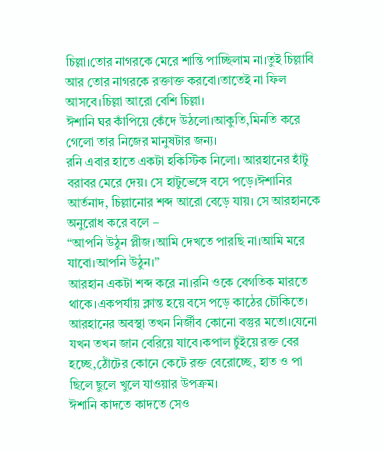চিল্লা।তোর নাগরকে মেরে শান্তি পাচ্ছিলাম না।তুই চিল্লাবি আর তোর নাগরকে রক্তাক্ত করবো।তাতেই না ফিল আসবে।চিল্লা আরো বেশি চিল্লা।
ঈশানি ঘর কাঁপিয়ে কেঁদে উঠলো।আকুতি,মিনতি করে গেলো তার নিজের মানুষটার জন্য।
রনি এবার হাতে একটা হকিস্টিক নিলো। আরহানের হাঁটু বরাবর মেরে দেয়। সে হাটুভেঙ্গে বসে পড়ে।ঈশানির আর্তনাদ, চিল্লানোর শব্দ আরো বেড়ে যায়। সে আরহানকে অনুরোধ করে বলে –
“আপনি উঠুন প্লীজ।আমি দেখতে পারছি না।আমি মরে যাবো।আপনি উঠুন।”
আরহান একটা শব্দ করে না।রনি ওকে বেগতিক মারতে থাকে।একপর্যায় ক্লান্ত হয়ে বসে পড়ে কাঠের চৌকিতে। আরহানের অবস্থা তখন নির্জীব কোনো বস্তুর মতো।যেনো যখন তখন জান বেরিয়ে যাবে।কপাল চুঁইয়ে রক্ত বের হচ্ছে,ঠোঁটের কোনে কেটে রক্ত বেরোচ্ছে, হাত ও পা ছিলে ছুলে খুলে যাওয়ার উপক্রম।
ঈশানি কাদতে কাদতে সেও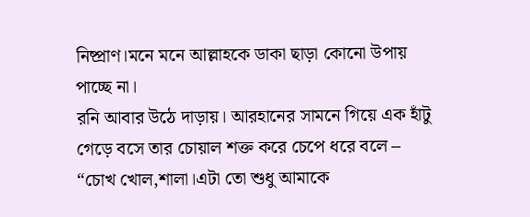নিষ্প্রাণ।মনে মনে আল্লাহকে ডাকা ছাড়া কোনো উপায় পাচ্ছে না।
রনি আবার উঠে দাড়ায়। আরহানের সামনে গিয়ে এক হাঁটু গেড়ে বসে তার চোয়াল শক্ত করে চেপে ধরে বলে –
“চোখ খোল,শালা।এটা তো শুধু আমাকে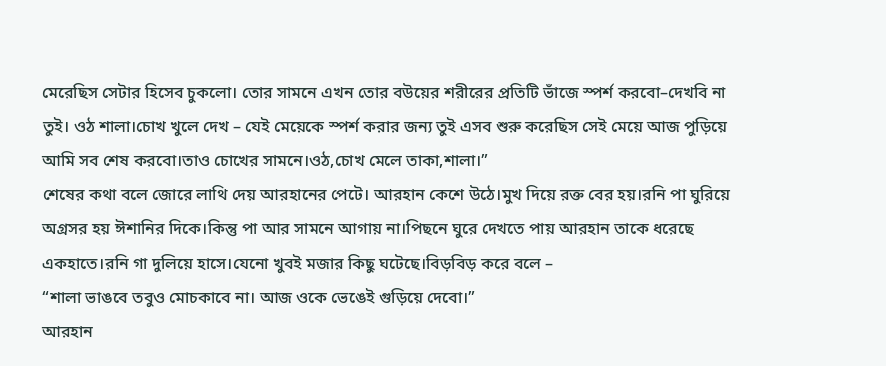মেরেছিস সেটার হিসেব চুকলো। তোর সামনে এখন তোর বউয়ের শরীরের প্রতিটি ভাঁজে স্পর্শ করবো–দেখবি না তুই। ওঠ শালা।চোখ খুলে দেখ – যেই মেয়েকে স্পর্শ করার জন্য তুই এসব শুরু করেছিস সেই মেয়ে আজ পুড়িয়ে আমি সব শেষ করবো।তাও চোখের সামনে।ওঠ,চোখ মেলে তাকা,শালা।”
শেষের কথা বলে জোরে লাথি দেয় আরহানের পেটে। আরহান কেশে উঠে।মুখ দিয়ে রক্ত বের হয়।রনি পা ঘুরিয়ে অগ্রসর হয় ঈশানির দিকে।কিন্তু পা আর সামনে আগায় না।পিছনে ঘুরে দেখতে পায় আরহান তাকে ধরেছে একহাতে।রনি গা দুলিয়ে হাসে।যেনো খুবই মজার কিছু ঘটেছে।বিড়বিড় করে বলে –
“শালা ভাঙবে তবুও মোচকাবে না। আজ ওকে ভেঙেই গুড়িয়ে দেবো।”
আরহান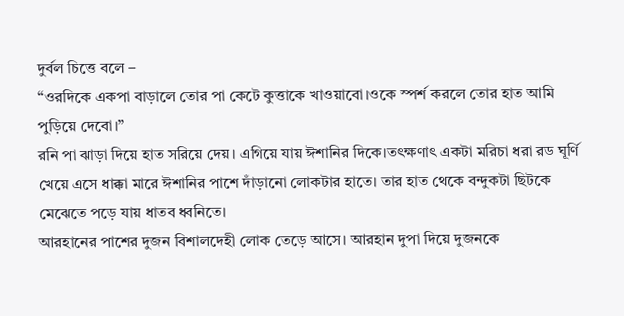দুর্বল চিত্তে বলে –
“ওরদিকে একপা বাড়ালে তোর পা কেটে কুত্তাকে খাওয়াবো।ওকে স্পর্শ করলে তোর হাত আমি পুড়িয়ে দেবো।”
রনি পা ঝাড়া দিয়ে হাত সরিয়ে দেয়। এগিয়ে যায় ঈশানির দিকে।তৎক্ষণাৎ একটা মরিচা ধরা রড ঘূর্ণি খেয়ে এসে ধাক্কা মারে ঈশানির পাশে দাঁড়ানো লোকটার হাতে। তার হাত থেকে বন্দুকটা ছিটকে মেঝেতে পড়ে যায় ধাতব ধ্বনিতে।
আরহানের পাশের দুজন বিশালদেহী লোক তেড়ে আসে। আরহান দুপা দিয়ে দুজনকে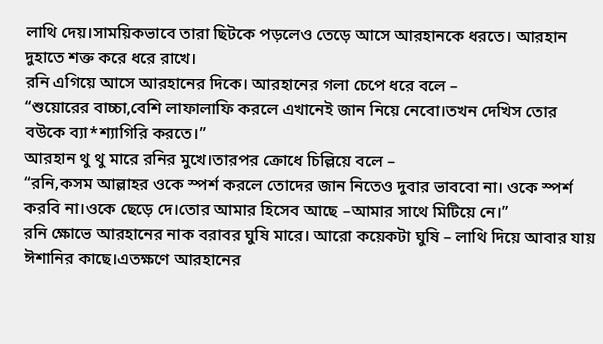লাথি দেয়।সাময়িকভাবে তারা ছিটকে পড়লেও তেড়ে আসে আরহানকে ধরতে। আরহান দুহাতে শক্ত করে ধরে রাখে।
রনি এগিয়ে আসে আরহানের দিকে। আরহানের গলা চেপে ধরে বলে –
“শুয়োরের বাচ্চা,বেশি লাফালাফি করলে এখানেই জান নিয়ে নেবো।তখন দেখিস তোর বউকে ব্যা*শ্যাগিরি করতে।”
আরহান থু থু মারে রনির মুখে।তারপর ক্রোধে চিল্লিয়ে বলে –
“রনি,কসম আল্লাহর ওকে স্পর্শ করলে তোদের জান নিতেও দুবার ভাববো না। ওকে স্পর্শ করবি না।ওকে ছেড়ে দে।তোর আমার হিসেব আছে –আমার সাথে মিটিয়ে নে।”
রনি ক্ষোভে আরহানের নাক বরাবর ঘুষি মারে। আরো কয়েকটা ঘুষি – লাথি দিয়ে আবার যায় ঈশানির কাছে।এতক্ষণে আরহানের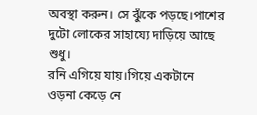অবস্থা করুন। সে ঝুঁকে পড়ছে।পাশের দুটো লোকের সাহায্যে দাড়িয়ে আছে শুধু।
রনি এগিয়ে যায়।গিয়ে একটানে ওড়না কেড়ে নে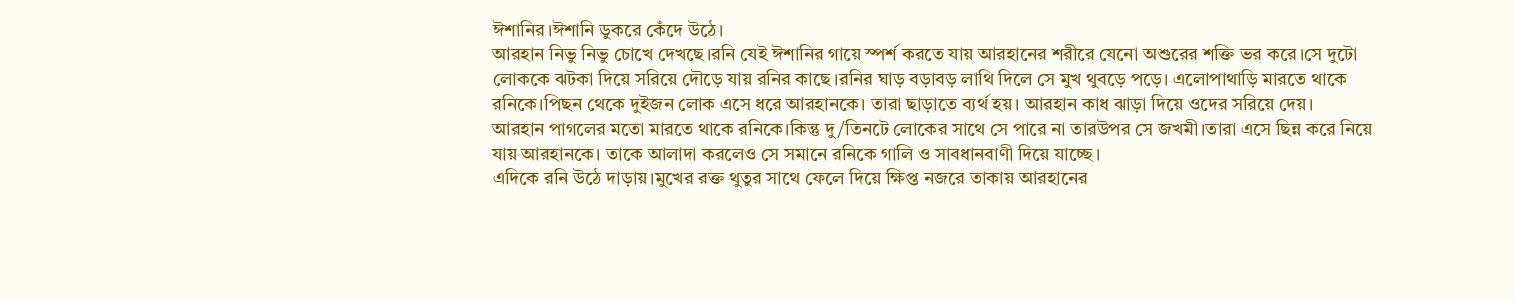ঈশানির।ঈশানি ডুকরে কেঁদে উঠে।
আরহান নিভু নিভু চোখে দেখছে।রনি যেই ঈশানির গায়ে স্পর্শ করতে যায় আরহানের শরীরে যেনো অশুরের শক্তি ভর করে।সে দুটো লোককে ঝটকা দিয়ে সরিয়ে দৌড়ে যায় রনির কাছে।রনির ঘাড় বড়াবড় লাথি দিলে সে মুখ থুবড়ে পড়ে। এলোপাথাড়ি মারতে থাকে রনিকে।পিছন থেকে দুইজন লোক এসে ধরে আরহানকে। তারা ছাড়াতে ব্যর্থ হয়। আরহান কাধ ঝাড়া দিয়ে ওদের সরিয়ে দেয়।
আরহান পাগলের মতো মারতে থাকে রনিকে।কিন্তু দু/তিনটে লোকের সাথে সে পারে না তারউপর সে জখমী।তারা এসে ছিন্ন করে নিয়ে যায় আরহানকে। তাকে আলাদা করলেও সে সমানে রনিকে গালি ও সাবধানবাণী দিয়ে যাচ্ছে।
এদিকে রনি উঠে দাড়ায়।মুখের রক্ত থুতুর সাথে ফেলে দিয়ে ক্ষিপ্ত নজরে তাকায় আরহানের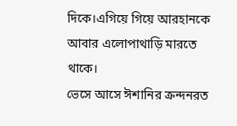দিকে।এগিয়ে গিয়ে আরহানকে আবার এলোপাথাড়ি মারতে থাকে।
ভেসে আসে ঈশানির ক্রন্দনরত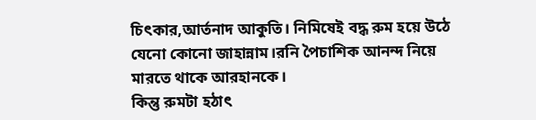চিৎকার,আর্তনাদ আকুতি। নিমিষেই বদ্ধ রুম হয়ে উঠে যেনো কোনো জাহান্নাম।রনি পৈচাশিক আনন্দ নিয়ে মারতে থাকে আরহানকে।
কিন্তু রুমটা হঠাৎ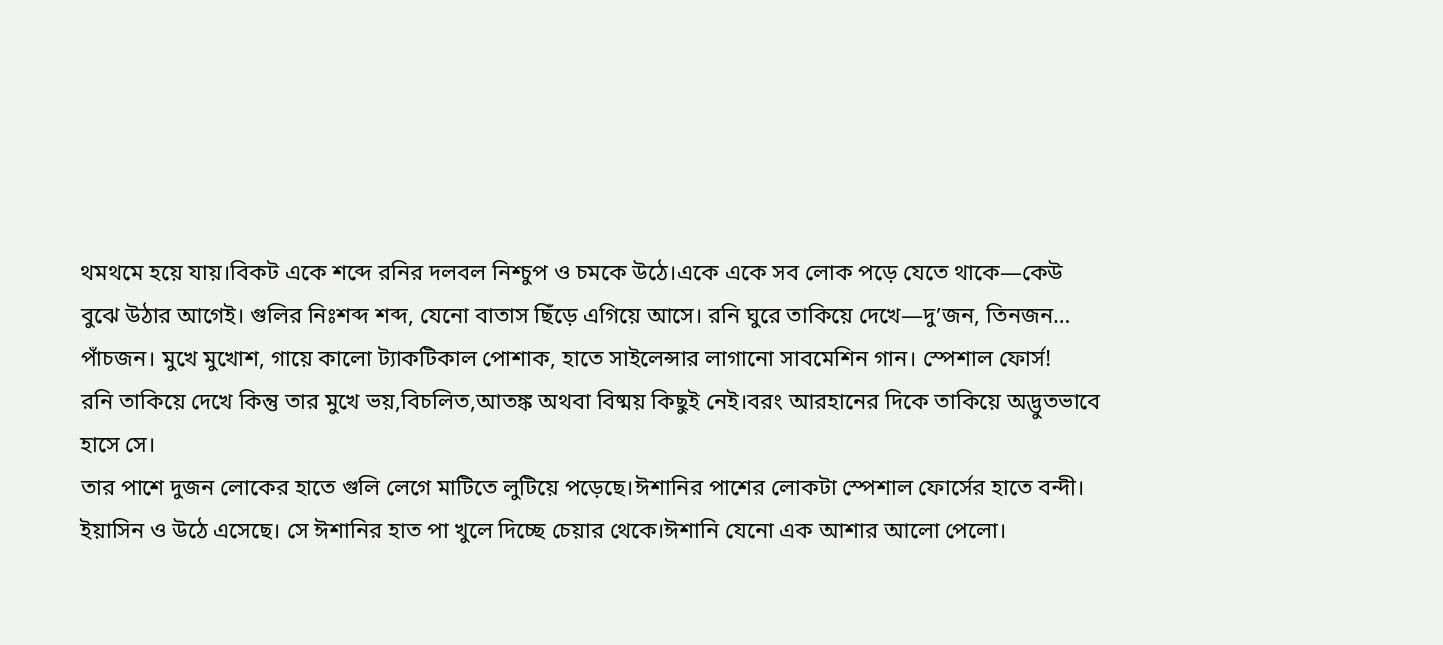থমথমে হয়ে যায়।বিকট একে শব্দে রনির দলবল নিশ্চুপ ও চমকে উঠে।একে একে সব লোক পড়ে যেতে থাকে—কেউ বুঝে উঠার আগেই। গুলির নিঃশব্দ শব্দ, যেনো বাতাস ছিঁড়ে এগিয়ে আসে। রনি ঘুরে তাকিয়ে দেখে—দু’জন, তিনজন… পাঁচজন। মুখে মুখোশ, গায়ে কালো ট্যাকটিকাল পোশাক, হাতে সাইলেন্সার লাগানো সাবমেশিন গান। স্পেশাল ফোর্স!
রনি তাকিয়ে দেখে কিন্তু তার মুখে ভয়,বিচলিত,আতঙ্ক অথবা বিষ্ময় কিছুই নেই।বরং আরহানের দিকে তাকিয়ে অদ্ভুতভাবে হাসে সে।
তার পাশে দুজন লোকের হাতে গুলি লেগে মাটিতে লুটিয়ে পড়েছে।ঈশানির পাশের লোকটা স্পেশাল ফোর্সের হাতে বন্দী।
ইয়াসিন ও উঠে এসেছে। সে ঈশানির হাত পা খুলে দিচ্ছে চেয়ার থেকে।ঈশানি যেনো এক আশার আলো পেলো।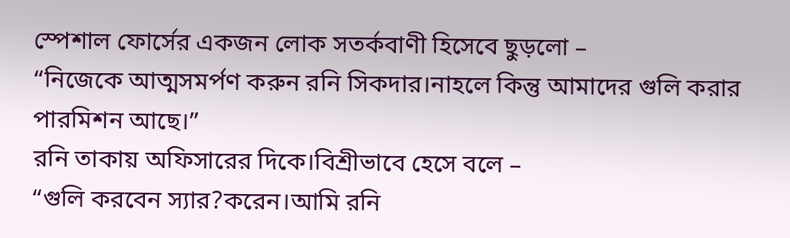স্পেশাল ফোর্সের একজন লোক সতর্কবাণী হিসেবে ছুড়লো –
“নিজেকে আত্মসমর্পণ করুন রনি সিকদার।নাহলে কিন্তু আমাদের গুলি করার পারমিশন আছে।”
রনি তাকায় অফিসারের দিকে।বিশ্রীভাবে হেসে বলে –
“গুলি করবেন স্যার?করেন।আমি রনি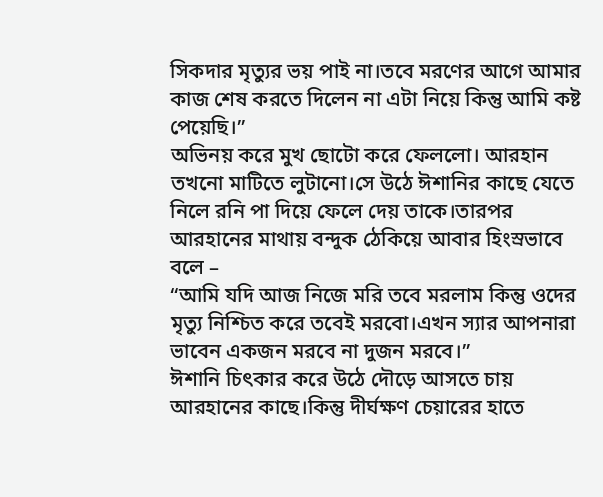সিকদার মৃত্যুর ভয় পাই না।তবে মরণের আগে আমার কাজ শেষ করতে দিলেন না এটা নিয়ে কিন্তু আমি কষ্ট পেয়েছি।”
অভিনয় করে মুখ ছোটো করে ফেললো। আরহান তখনো মাটিতে লুটানো।সে উঠে ঈশানির কাছে যেতে নিলে রনি পা দিয়ে ফেলে দেয় তাকে।তারপর
আরহানের মাথায় বন্দুক ঠেকিয়ে আবার হিংস্রভাবে বলে –
“আমি যদি আজ নিজে মরি তবে মরলাম কিন্তু ওদের মৃত্যু নিশ্চিত করে তবেই মরবো।এখন স্যার আপনারা ভাবেন একজন মরবে না দুজন মরবে।”
ঈশানি চিৎকার করে উঠে দৌড়ে আসতে চায় আরহানের কাছে।কিন্তু দীর্ঘক্ষণ চেয়ারের হাতে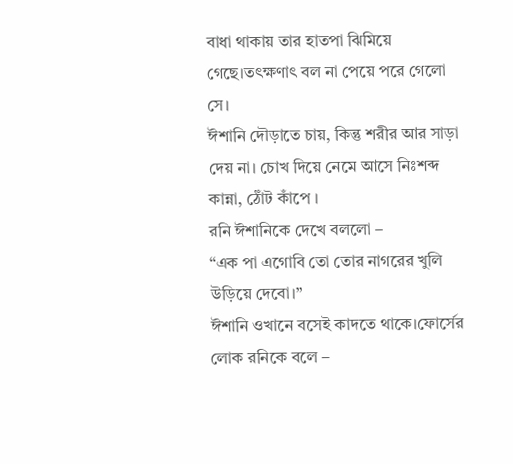বাধা থাকায় তার হাতপা ঝিমিয়ে গেছে।তৎক্ষণাৎ বল না পেয়ে পরে গেলো সে।
ঈশানি দৌড়াতে চায়, কিন্তু শরীর আর সাড়া দেয় না। চোখ দিয়ে নেমে আসে নিঃশব্দ কান্না, ঠোঁট কাঁপে ।
রনি ঈশানিকে দেখে বললো –
“এক পা এগোবি তো তোর নাগরের খুলি উড়িয়ে দেবো।”
ঈশানি ওখানে বসেই কাদতে থাকে।ফোর্সের লোক রনিকে বলে –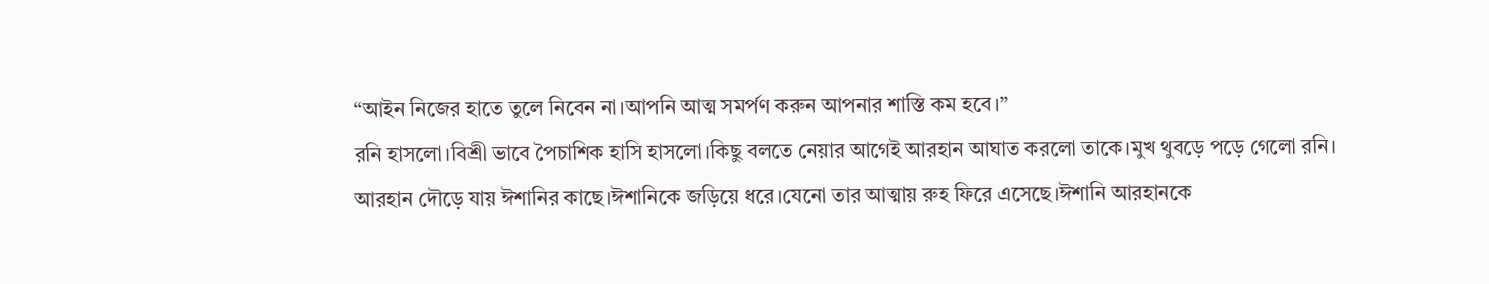“আইন নিজের হাতে তুলে নিবেন না।আপনি আত্ম সমর্পণ করুন আপনার শাস্তি কম হবে।”
রনি হাসলো।বিশ্রী ভাবে পৈচাশিক হাসি হাসলো।কিছু বলতে নেয়ার আগেই আরহান আঘাত করলো তাকে।মুখ থুবড়ে পড়ে গেলো রনি।
আরহান দৌড়ে যায় ঈশানির কাছে।ঈশানিকে জড়িয়ে ধরে।যেনো তার আত্মায় রুহ ফিরে এসেছে।ঈশানি আরহানকে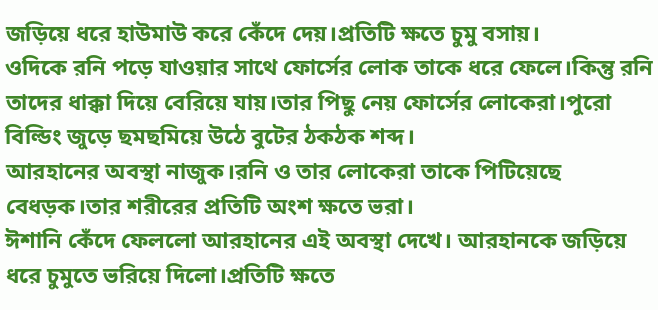জড়িয়ে ধরে হাউমাউ করে কেঁদে দেয়।প্রতিটি ক্ষতে চুমু বসায়।
ওদিকে রনি পড়ে যাওয়ার সাথে ফোর্সের লোক তাকে ধরে ফেলে।কিন্তু রনি তাদের ধাক্কা দিয়ে বেরিয়ে যায়।তার পিছু নেয় ফোর্সের লোকেরা।পুরো বিল্ডিং জুড়ে ছমছমিয়ে উঠে বুটের ঠকঠক শব্দ।
আরহানের অবস্থা নাজুক।রনি ও তার লোকেরা তাকে পিটিয়েছে বেধড়ক।তার শরীরের প্রতিটি অংশ ক্ষতে ভরা।
ঈশানি কেঁদে ফেললো আরহানের এই অবস্থা দেখে। আরহানকে জড়িয়ে ধরে চুমুতে ভরিয়ে দিলো।প্রতিটি ক্ষতে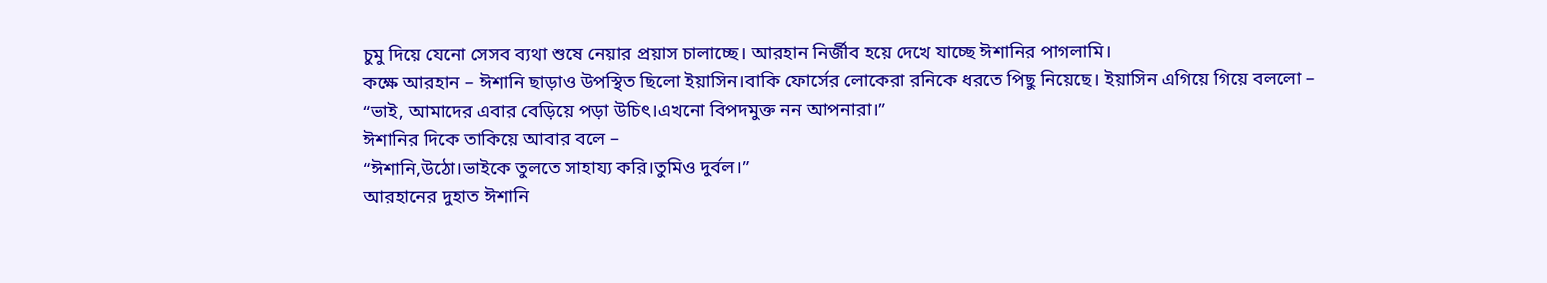চুমু দিয়ে যেনো সেসব ব্যথা শুষে নেয়ার প্রয়াস চালাচ্ছে। আরহান নির্জীব হয়ে দেখে যাচ্ছে ঈশানির পাগলামি।
কক্ষে আরহান – ঈশানি ছাড়াও উপস্থিত ছিলো ইয়াসিন।বাকি ফোর্সের লোকেরা রনিকে ধরতে পিছু নিয়েছে। ইয়াসিন এগিয়ে গিয়ে বললো –
“ভাই, আমাদের এবার বেড়িয়ে পড়া উচিৎ।এখনো বিপদমুক্ত নন আপনারা।”
ঈশানির দিকে তাকিয়ে আবার বলে –
“ঈশানি,উঠো।ভাইকে তুলতে সাহায্য করি।তুমিও দুর্বল।”
আরহানের দুহাত ঈশানি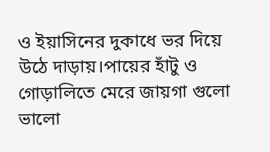ও ইয়াসিনের দুকাধে ভর দিয়ে উঠে দাড়ায়।পায়ের হাঁটু ও গোড়ালিতে মেরে জায়গা গুলো ভালো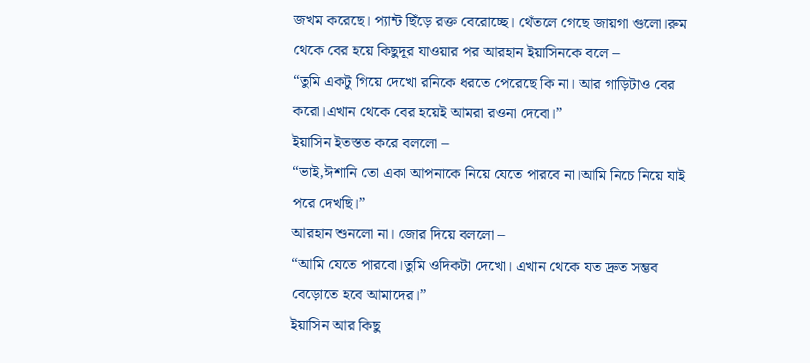জখম করেছে। প্যান্ট ছিঁড়ে রক্ত বেরোচ্ছে। থেঁতলে গেছে জায়গা গুলো।রুম থেকে বের হয়ে কিছুদূর যাওয়ার পর আরহান ইয়াসিনকে বলে –
“তুমি একটু গিয়ে দেখো রনিকে ধরতে পেরেছে কি না। আর গাড়িটাও বের করো।এখান থেকে বের হয়েই আমরা রওনা দেবো।”
ইয়াসিন ইতস্তত করে বললো –
“ভাই,ঈশানি তো একা আপনাকে নিয়ে যেতে পারবে না।আমি নিচে নিয়ে যাই পরে দেখছি।”
আরহান শুনলো না। জোর দিয়ে বললো –
“আমি যেতে পারবো।তুমি ওদিকটা দেখো। এখান থেকে যত দ্রুত সম্ভব বেড়োতে হবে আমাদের।”
ইয়াসিন আর কিছু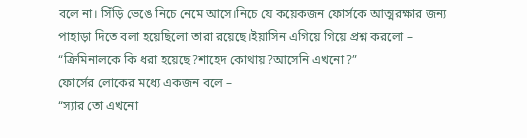বলে না। সিঁড়ি ভেঙে নিচে নেমে আসে।নিচে যে কয়েকজন ফোর্সকে আত্মরক্ষার জন্য পাহাড়া দিতে বলা হয়েছিলো তারা রয়েছে।ইয়াসিন এগিয়ে গিয়ে প্রশ্ন করলো –
“ক্রিমিনালকে কি ধরা হয়েছে?শাহেদ কোথায়?আসেনি এখনো?”
ফোর্সের লোকের মধ্যে একজন বলে –
“স্যার তো এখনো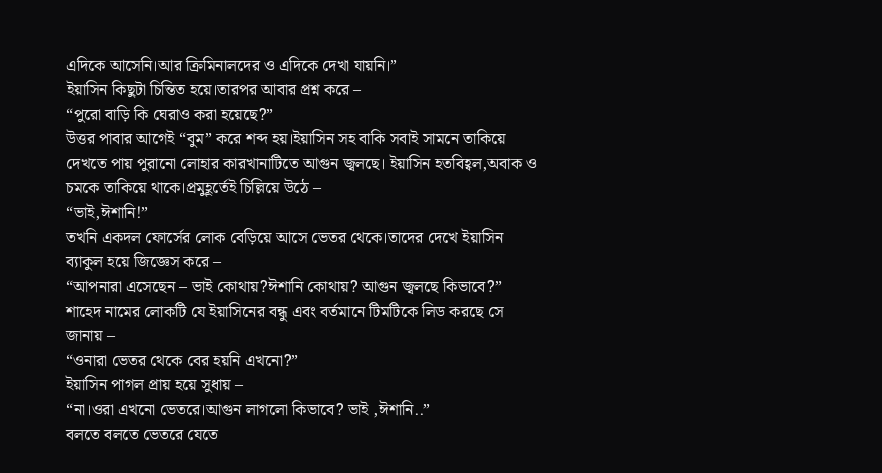এদিকে আসেনি।আর ক্রিমিনালদের ও এদিকে দেখা যায়নি।”
ইয়াসিন কিছুটা চিন্তিত হয়ে।তারপর আবার প্রশ্ন করে –
“পুরো বাড়ি কি ঘেরাও করা হয়েছে?”
উত্তর পাবার আগেই “বুম” করে শব্দ হয়।ইয়াসিন সহ বাকি সবাই সামনে তাকিয়ে দেখতে পায় পুরানো লোহার কারখানাটিতে আগুন জ্বলছে। ইয়াসিন হতবিহ্বল,অবাক ও চমকে তাকিয়ে থাকে।প্রমুহূর্তেই চিল্লিয়ে উঠে –
“ভাই,ঈশানি!”
তখনি একদল ফোর্সের লোক বেড়িয়ে আসে ভেতর থেকে।তাদের দেখে ইয়াসিন ব্যাকুল হয়ে জিজ্ঞেস করে –
“আপনারা এসেছেন – ভাই কোথায়?ঈশানি কোথায়? আগুন জ্বলছে কিভাবে?”
শাহেদ নামের লোকটি যে ইয়াসিনের বন্ধু এবং বর্তমানে টিমটিকে লিড করছে সে জানায় –
“ওনারা ভেতর থেকে বের হয়নি এখনো?”
ইয়াসিন পাগল প্রায় হয়ে সুধায় –
“না।ওরা এখনো ভেতরে।আগুন লাগলো কিভাবে? ভাই ,ঈশানি..”
বলতে বলতে ভেতরে যেতে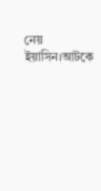নেয় ইয়াসিন।আটকে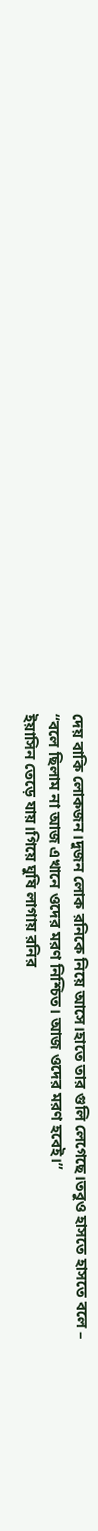দেয় বাকি লোকজন।দুজন লোক রনিকে নিয়ে আসে।হাতে তার গুলি লেগেছে।তবুও হাসতে হাসতে বলে –
“বলে ছিলাম না আজ এখানে ওদের মরণ নিশ্চিত। আজ ওদের মরণ হবেই।”
ইয়াসিন তেড়ে যায়।গিয়ে ঘুষি লাগায় রনির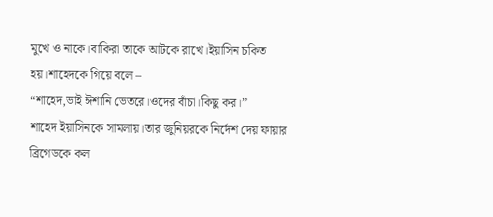মুখে ও নাকে।বাকিরা তাকে আটকে রাখে।ইয়াসিন চকিত হয়।শাহেদকে গিয়ে বলে –
“শাহেদ,ভাই ঈশানি ভেতরে।ওদের বাঁচা।কিছু কর।”
শাহেদ ইয়াসিনকে সামলায়।তার জুনিয়রকে নির্দেশ দেয় ফায়ার ব্রিগেডকে কল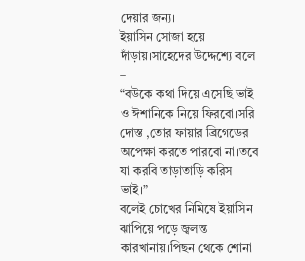দেয়ার জন্য।
ইয়াসিন সোজা হয়ে দাঁড়ায়।সাহেদের উদ্দেশ্যে বলে –
“বউকে কথা দিয়ে এসেছি ভাই ও ঈশানিকে নিয়ে ফিরবো।সরি দোস্ত ,তোর ফায়ার ব্রিগেডের অপেক্ষা করতে পারবো না।তবে যা করবি তাড়াতাড়ি করিস ভাই।”
বলেই চোখের নিমিষে ইয়াসিন ঝাপিয়ে পড়ে জ্বলন্ত কারখানায়।পিছন থেকে শোনা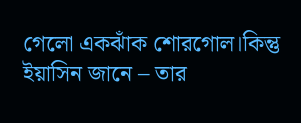গেলো একঝাঁক শোরগোল।কিন্তু ইয়াসিন জানে – তার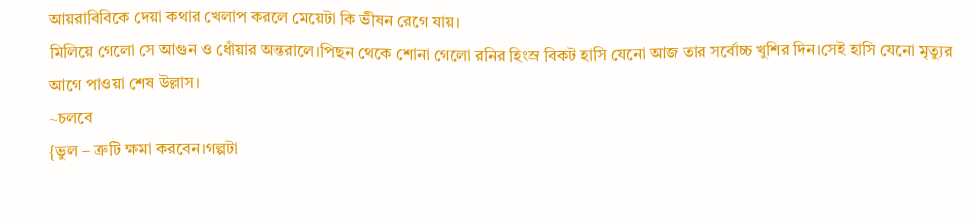আয়রাবিবিকে দেয়া কথার খেলাপ করলে মেয়েটা কি ভীষন রেগে যায়।
মিলিয়ে গেলো সে আগুন ও ধোঁয়ার অন্তরালে।পিছন থেকে শোনা গেলো রনির হিংস্র বিকট হাসি যেনো আজ তার সর্বোচ্চ খুশির দিন।সেই হাসি যেনো মৃত্যুর আগে পাওয়া শেষ উল্লাস।
~চলবে
{ভুল – ত্রুটি ক্ষমা করবেন।গল্পটা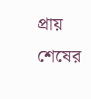প্রায় শেষের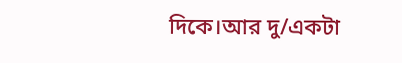দিকে।আর দু/একটা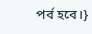পর্ব হবে।}